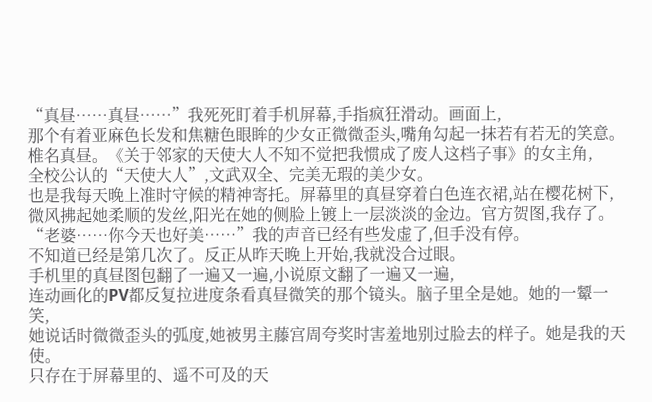“真昼……真昼……”我死死盯着手机屏幕,手指疯狂滑动。画面上,
那个有着亚麻色长发和焦糖色眼眸的少女正微微歪头,嘴角勾起一抹若有若无的笑意。
椎名真昼。《关于邻家的天使大人不知不觉把我惯成了废人这档子事》的女主角,
全校公认的“天使大人”,文武双全、完美无瑕的美少女。
也是我每天晚上准时守候的精神寄托。屏幕里的真昼穿着白色连衣裙,站在樱花树下,
微风拂起她柔顺的发丝,阳光在她的侧脸上镀上一层淡淡的金边。官方贺图,我存了。
“老婆……你今天也好美……”我的声音已经有些发虚了,但手没有停。
不知道已经是第几次了。反正从昨天晚上开始,我就没合过眼。
手机里的真昼图包翻了一遍又一遍,小说原文翻了一遍又一遍,
连动画化的PV都反复拉进度条看真昼微笑的那个镜头。脑子里全是她。她的一颦一笑,
她说话时微微歪头的弧度,她被男主藤宫周夸奖时害羞地别过脸去的样子。她是我的天使。
只存在于屏幕里的、遥不可及的天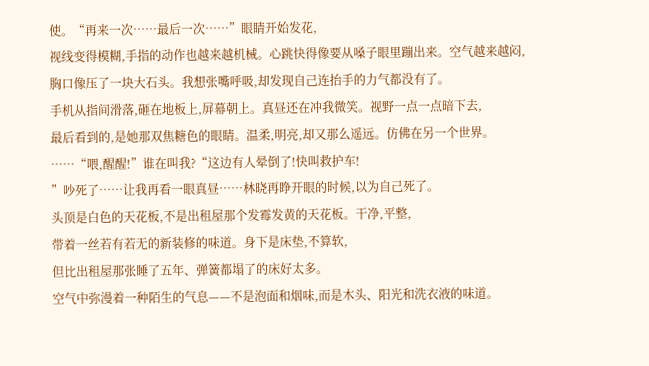使。“再来一次……最后一次……”眼睛开始发花,
视线变得模糊,手指的动作也越来越机械。心跳快得像要从嗓子眼里蹦出来。空气越来越闷,
胸口像压了一块大石头。我想张嘴呼吸,却发现自己连抬手的力气都没有了。
手机从指间滑落,砸在地板上,屏幕朝上。真昼还在冲我微笑。视野一点一点暗下去,
最后看到的,是她那双焦糖色的眼睛。温柔,明亮,却又那么遥远。仿佛在另一个世界。
……“喂,醒醒!”谁在叫我?“这边有人晕倒了!快叫救护车!
”吵死了……让我再看一眼真昼……林晓再睁开眼的时候,以为自己死了。
头顶是白色的天花板,不是出租屋那个发霉发黄的天花板。干净,平整,
带着一丝若有若无的新装修的味道。身下是床垫,不算软,
但比出租屋那张睡了五年、弹簧都塌了的床好太多。
空气中弥漫着一种陌生的气息——不是泡面和烟味,而是木头、阳光和洗衣液的味道。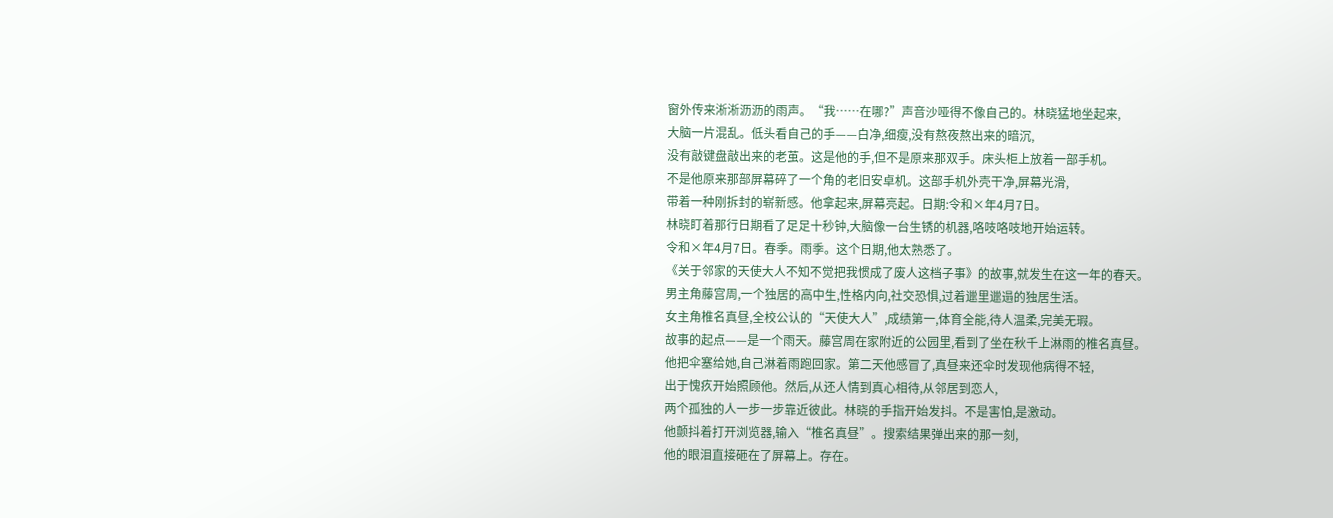窗外传来淅淅沥沥的雨声。“我……在哪?”声音沙哑得不像自己的。林晓猛地坐起来,
大脑一片混乱。低头看自己的手——白净,细瘦,没有熬夜熬出来的暗沉,
没有敲键盘敲出来的老茧。这是他的手,但不是原来那双手。床头柜上放着一部手机。
不是他原来那部屏幕碎了一个角的老旧安卓机。这部手机外壳干净,屏幕光滑,
带着一种刚拆封的崭新感。他拿起来,屏幕亮起。日期:令和×年4月7日。
林晓盯着那行日期看了足足十秒钟,大脑像一台生锈的机器,咯吱咯吱地开始运转。
令和×年4月7日。春季。雨季。这个日期,他太熟悉了。
《关于邻家的天使大人不知不觉把我惯成了废人这档子事》的故事,就发生在这一年的春天。
男主角藤宫周,一个独居的高中生,性格内向,社交恐惧,过着邋里邋遢的独居生活。
女主角椎名真昼,全校公认的“天使大人”,成绩第一,体育全能,待人温柔,完美无瑕。
故事的起点——是一个雨天。藤宫周在家附近的公园里,看到了坐在秋千上淋雨的椎名真昼。
他把伞塞给她,自己淋着雨跑回家。第二天他感冒了,真昼来还伞时发现他病得不轻,
出于愧疚开始照顾他。然后,从还人情到真心相待,从邻居到恋人,
两个孤独的人一步一步靠近彼此。林晓的手指开始发抖。不是害怕,是激动。
他颤抖着打开浏览器,输入“椎名真昼”。搜索结果弹出来的那一刻,
他的眼泪直接砸在了屏幕上。存在。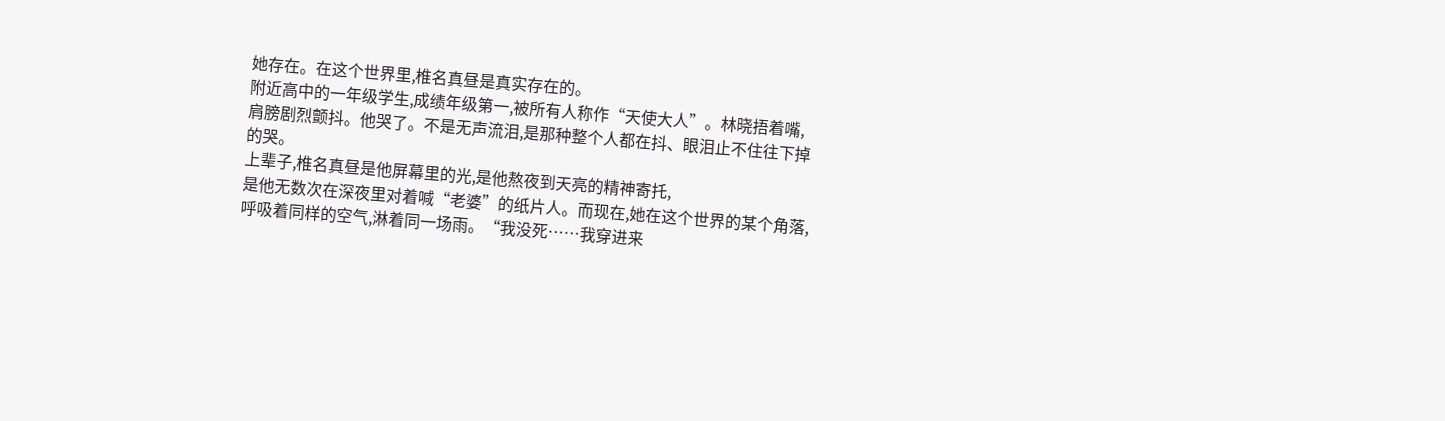她存在。在这个世界里,椎名真昼是真实存在的。
附近高中的一年级学生,成绩年级第一,被所有人称作“天使大人”。林晓捂着嘴,
肩膀剧烈颤抖。他哭了。不是无声流泪,是那种整个人都在抖、眼泪止不住往下掉的哭。
上辈子,椎名真昼是他屏幕里的光,是他熬夜到天亮的精神寄托,
是他无数次在深夜里对着喊“老婆”的纸片人。而现在,她在这个世界的某个角落,
呼吸着同样的空气,淋着同一场雨。“我没死……我穿进来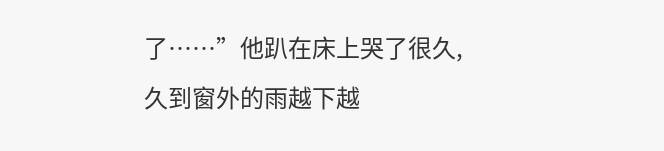了……”他趴在床上哭了很久,
久到窗外的雨越下越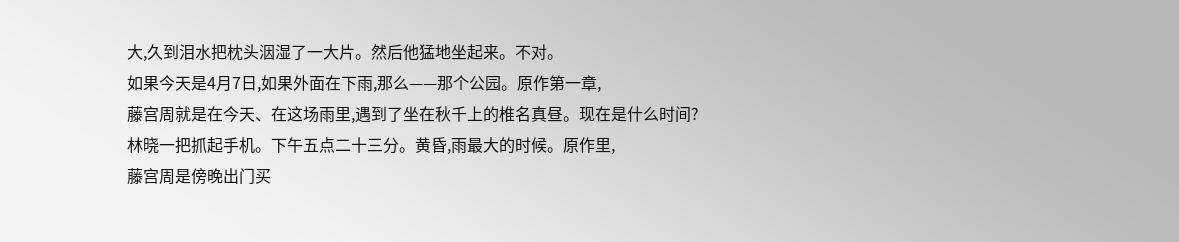大,久到泪水把枕头洇湿了一大片。然后他猛地坐起来。不对。
如果今天是4月7日,如果外面在下雨,那么——那个公园。原作第一章,
藤宫周就是在今天、在这场雨里,遇到了坐在秋千上的椎名真昼。现在是什么时间?
林晓一把抓起手机。下午五点二十三分。黄昏,雨最大的时候。原作里,
藤宫周是傍晚出门买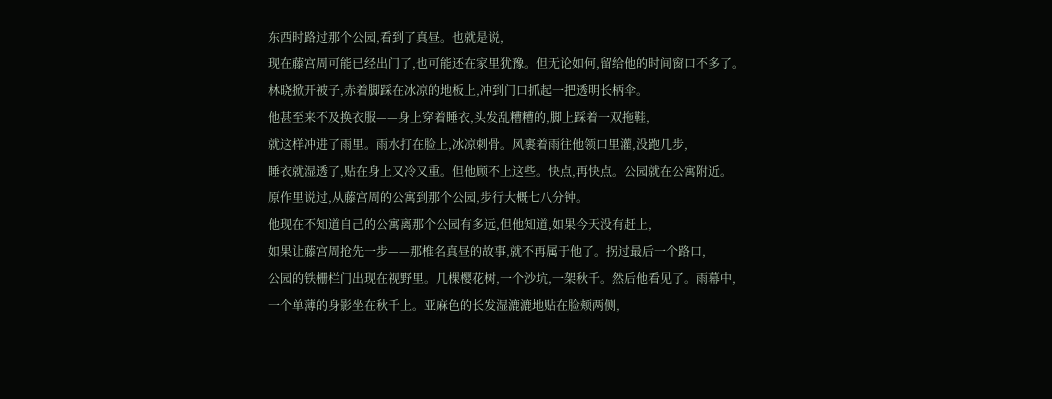东西时路过那个公园,看到了真昼。也就是说,
现在藤宫周可能已经出门了,也可能还在家里犹豫。但无论如何,留给他的时间窗口不多了。
林晓掀开被子,赤着脚踩在冰凉的地板上,冲到门口抓起一把透明长柄伞。
他甚至来不及换衣服——身上穿着睡衣,头发乱糟糟的,脚上踩着一双拖鞋,
就这样冲进了雨里。雨水打在脸上,冰凉刺骨。风裹着雨往他领口里灌,没跑几步,
睡衣就湿透了,贴在身上又冷又重。但他顾不上这些。快点,再快点。公园就在公寓附近。
原作里说过,从藤宫周的公寓到那个公园,步行大概七八分钟。
他现在不知道自己的公寓离那个公园有多远,但他知道,如果今天没有赶上,
如果让藤宫周抢先一步——那椎名真昼的故事,就不再属于他了。拐过最后一个路口,
公园的铁栅栏门出现在视野里。几棵樱花树,一个沙坑,一架秋千。然后他看见了。雨幕中,
一个单薄的身影坐在秋千上。亚麻色的长发湿漉漉地贴在脸颊两侧,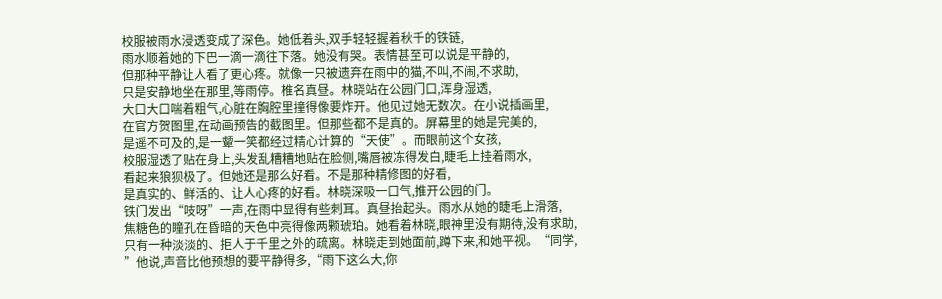校服被雨水浸透变成了深色。她低着头,双手轻轻握着秋千的铁链,
雨水顺着她的下巴一滴一滴往下落。她没有哭。表情甚至可以说是平静的,
但那种平静让人看了更心疼。就像一只被遗弃在雨中的猫,不叫,不闹,不求助,
只是安静地坐在那里,等雨停。椎名真昼。林晓站在公园门口,浑身湿透,
大口大口喘着粗气,心脏在胸腔里撞得像要炸开。他见过她无数次。在小说插画里,
在官方贺图里,在动画预告的截图里。但那些都不是真的。屏幕里的她是完美的,
是遥不可及的,是一颦一笑都经过精心计算的“天使”。而眼前这个女孩,
校服湿透了贴在身上,头发乱糟糟地贴在脸侧,嘴唇被冻得发白,睫毛上挂着雨水,
看起来狼狈极了。但她还是那么好看。不是那种精修图的好看,
是真实的、鲜活的、让人心疼的好看。林晓深吸一口气,推开公园的门。
铁门发出“吱呀”一声,在雨中显得有些刺耳。真昼抬起头。雨水从她的睫毛上滑落,
焦糖色的瞳孔在昏暗的天色中亮得像两颗琥珀。她看着林晓,眼神里没有期待,没有求助,
只有一种淡淡的、拒人于千里之外的疏离。林晓走到她面前,蹲下来,和她平视。“同学,
”他说,声音比他预想的要平静得多,“雨下这么大,你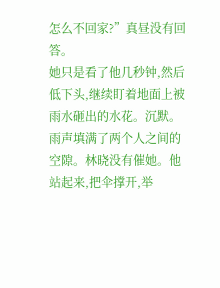怎么不回家?”真昼没有回答。
她只是看了他几秒钟,然后低下头,继续盯着地面上被雨水砸出的水花。沉默。
雨声填满了两个人之间的空隙。林晓没有催她。他站起来,把伞撑开,举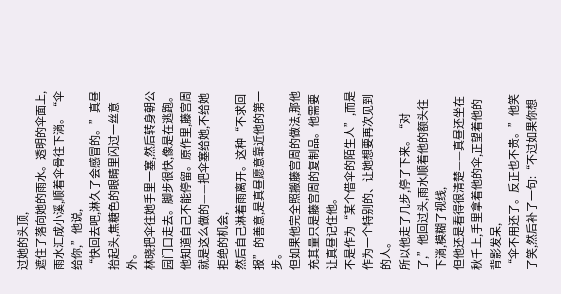过她的头顶,
遮住了落向她的雨水。透明的伞面上,雨水汇成小溪,顺着伞骨往下淌。“伞给你,”他说,
“快回去吧,淋久了会感冒的。”真昼抬起头,焦糖色的眼睛里闪过一丝意外。
林晓把伞往她手里一塞,然后转身朝公园门口走去。脚步很快,像是在逃跑。
他知道自己不能停留。原作里,藤宫周就是这么做的——把伞塞给她,不给她拒绝的机会,
然后自己淋着雨离开。这种“不求回报”的善意,是真昼愿意靠近他的第一步。
但如果他完全照搬藤宫周的做法,那他充其量只是藤宫周的复制品。他需要让真昼记住他。
不是作为“某个借伞的陌生人”,而是作为一个特别的、让她想要再次见到的人。
所以他走了几步,停了下来。“对了,”他回过头,雨水顺着他的额头往下淌,模糊了视线,
但他还是看得很清楚——真昼还坐在秋千上,手里拿着他的伞,正望着他的背影发呆,
“伞不用还了。反正也不贵。”他笑了笑,然后补了一句:“不过如果你想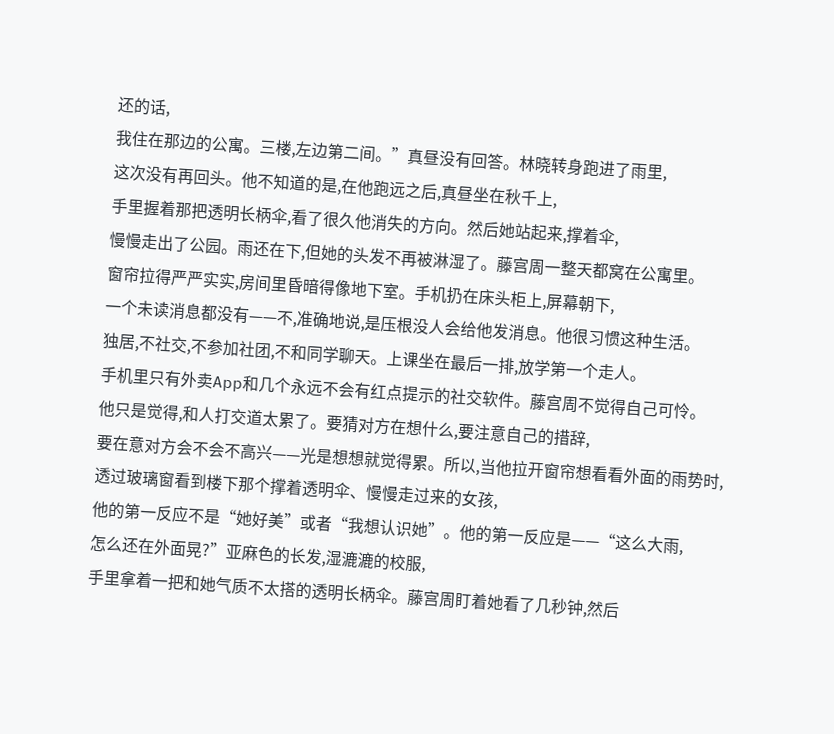还的话,
我住在那边的公寓。三楼,左边第二间。”真昼没有回答。林晓转身跑进了雨里,
这次没有再回头。他不知道的是,在他跑远之后,真昼坐在秋千上,
手里握着那把透明长柄伞,看了很久他消失的方向。然后她站起来,撑着伞,
慢慢走出了公园。雨还在下,但她的头发不再被淋湿了。藤宫周一整天都窝在公寓里。
窗帘拉得严严实实,房间里昏暗得像地下室。手机扔在床头柜上,屏幕朝下,
一个未读消息都没有——不,准确地说,是压根没人会给他发消息。他很习惯这种生活。
独居,不社交,不参加社团,不和同学聊天。上课坐在最后一排,放学第一个走人。
手机里只有外卖App和几个永远不会有红点提示的社交软件。藤宫周不觉得自己可怜。
他只是觉得,和人打交道太累了。要猜对方在想什么,要注意自己的措辞,
要在意对方会不会不高兴——光是想想就觉得累。所以,当他拉开窗帘想看看外面的雨势时,
透过玻璃窗看到楼下那个撑着透明伞、慢慢走过来的女孩,
他的第一反应不是“她好美”或者“我想认识她”。他的第一反应是——“这么大雨,
怎么还在外面晃?”亚麻色的长发,湿漉漉的校服,
手里拿着一把和她气质不太搭的透明长柄伞。藤宫周盯着她看了几秒钟,然后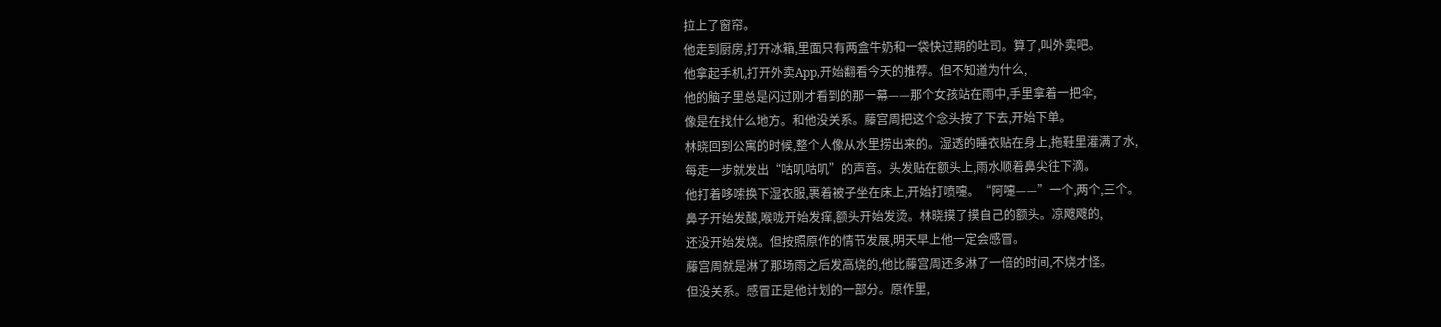拉上了窗帘。
他走到厨房,打开冰箱,里面只有两盒牛奶和一袋快过期的吐司。算了,叫外卖吧。
他拿起手机,打开外卖App,开始翻看今天的推荐。但不知道为什么,
他的脑子里总是闪过刚才看到的那一幕——那个女孩站在雨中,手里拿着一把伞,
像是在找什么地方。和他没关系。藤宫周把这个念头按了下去,开始下单。
林晓回到公寓的时候,整个人像从水里捞出来的。湿透的睡衣贴在身上,拖鞋里灌满了水,
每走一步就发出“咕叽咕叽”的声音。头发贴在额头上,雨水顺着鼻尖往下滴。
他打着哆嗦换下湿衣服,裹着被子坐在床上,开始打喷嚏。“阿嚏——”一个,两个,三个。
鼻子开始发酸,喉咙开始发痒,额头开始发烫。林晓摸了摸自己的额头。凉飕飕的,
还没开始发烧。但按照原作的情节发展,明天早上他一定会感冒。
藤宫周就是淋了那场雨之后发高烧的,他比藤宫周还多淋了一倍的时间,不烧才怪。
但没关系。感冒正是他计划的一部分。原作里,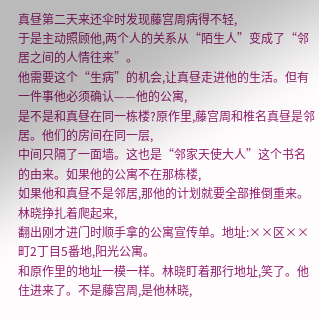真昼第二天来还伞时发现藤宫周病得不轻,
于是主动照顾他,两个人的关系从“陌生人”变成了“邻居之间的人情往来”。
他需要这个“生病”的机会,让真昼走进他的生活。但有一件事他必须确认——他的公寓,
是不是和真昼在同一栋楼?原作里,藤宫周和椎名真昼是邻居。他们的房间在同一层,
中间只隔了一面墙。这也是“邻家天使大人”这个书名的由来。如果他的公寓不在那栋楼,
如果他和真昼不是邻居,那他的计划就要全部推倒重来。林晓挣扎着爬起来,
翻出刚才进门时顺手拿的公寓宣传单。地址:××区××町2丁目5番地,阳光公寓。
和原作里的地址一模一样。林晓盯着那行地址,笑了。他住进来了。不是藤宫周,是他林晓,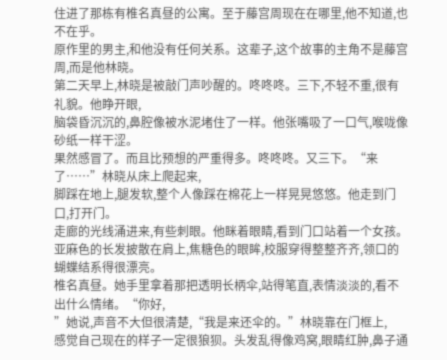住进了那栋有椎名真昼的公寓。至于藤宫周现在在哪里,他不知道,也不在乎。
原作里的男主,和他没有任何关系。这辈子,这个故事的主角不是藤宫周,而是他林晓。
第二天早上,林晓是被敲门声吵醒的。咚咚咚。三下,不轻不重,很有礼貌。他睁开眼,
脑袋昏沉沉的,鼻腔像被水泥堵住了一样。他张嘴吸了一口气,喉咙像砂纸一样干涩。
果然感冒了。而且比预想的严重得多。咚咚咚。又三下。“来了……”林晓从床上爬起来,
脚踩在地上,腿发软,整个人像踩在棉花上一样晃晃悠悠。他走到门口,打开门。
走廊的光线涌进来,有些刺眼。他眯着眼睛,看到门口站着一个女孩。
亚麻色的长发披散在肩上,焦糖色的眼眸,校服穿得整整齐齐,领口的蝴蝶结系得很漂亮。
椎名真昼。她手里拿着那把透明长柄伞,站得笔直,表情淡淡的,看不出什么情绪。“你好,
”她说,声音不大但很清楚,“我是来还伞的。”林晓靠在门框上,
感觉自己现在的样子一定很狼狈。头发乱得像鸡窝,眼睛红肿,鼻子通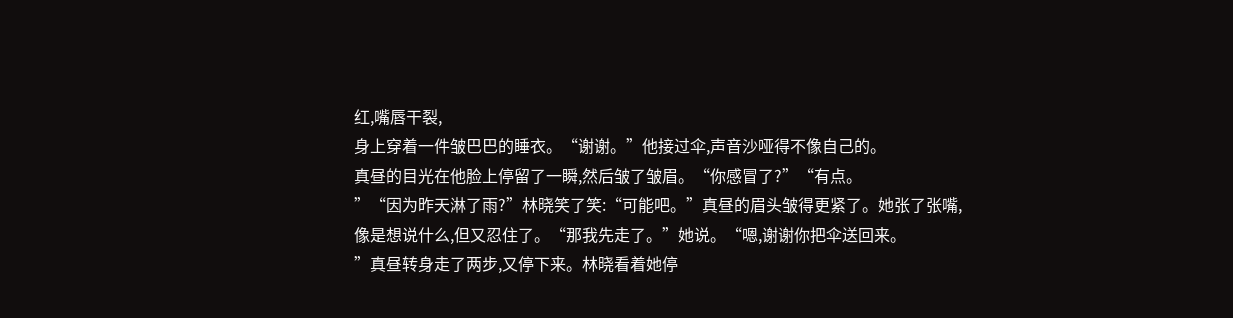红,嘴唇干裂,
身上穿着一件皱巴巴的睡衣。“谢谢。”他接过伞,声音沙哑得不像自己的。
真昼的目光在他脸上停留了一瞬,然后皱了皱眉。“你感冒了?”“有点。
”“因为昨天淋了雨?”林晓笑了笑:“可能吧。”真昼的眉头皱得更紧了。她张了张嘴,
像是想说什么,但又忍住了。“那我先走了。”她说。“嗯,谢谢你把伞送回来。
”真昼转身走了两步,又停下来。林晓看着她停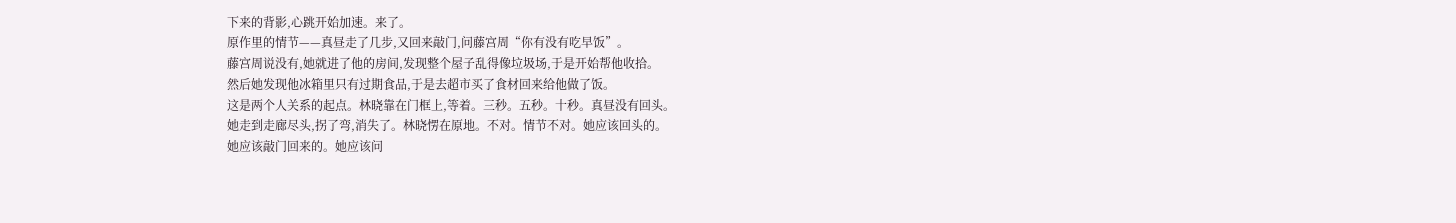下来的背影,心跳开始加速。来了。
原作里的情节——真昼走了几步,又回来敲门,问藤宫周“你有没有吃早饭”。
藤宫周说没有,她就进了他的房间,发现整个屋子乱得像垃圾场,于是开始帮他收拾。
然后她发现他冰箱里只有过期食品,于是去超市买了食材回来给他做了饭。
这是两个人关系的起点。林晓靠在门框上,等着。三秒。五秒。十秒。真昼没有回头。
她走到走廊尽头,拐了弯,消失了。林晓愣在原地。不对。情节不对。她应该回头的。
她应该敲门回来的。她应该问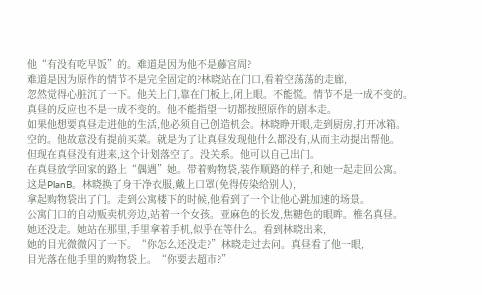他“有没有吃早饭”的。难道是因为他不是藤宫周?
难道是因为原作的情节不是完全固定的?林晓站在门口,看着空荡荡的走廊,
忽然觉得心脏沉了一下。他关上门,靠在门板上,闭上眼。不能慌。情节不是一成不变的。
真昼的反应也不是一成不变的。他不能指望一切都按照原作的剧本走。
如果他想要真昼走进他的生活,他必须自己创造机会。林晓睁开眼,走到厨房,打开冰箱。
空的。他故意没有提前买菜。就是为了让真昼发现他什么都没有,从而主动提出帮他。
但现在真昼没有进来,这个计划落空了。没关系。他可以自己出门。
在真昼放学回家的路上“偶遇”她。带着购物袋,装作顺路的样子,和她一起走回公寓。
这是PlanB。林晓换了身干净衣服,戴上口罩(免得传染给别人),
拿起购物袋出了门。走到公寓楼下的时候,他看到了一个让他心跳加速的场景。
公寓门口的自动贩卖机旁边,站着一个女孩。亚麻色的长发,焦糖色的眼眸。椎名真昼。
她还没走。她站在那里,手里拿着手机,似乎在等什么。看到林晓出来,
她的目光微微闪了一下。“你怎么还没走?”林晓走过去问。真昼看了他一眼,
目光落在他手里的购物袋上。“你要去超市?”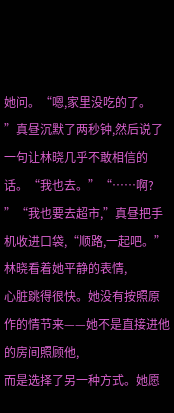她问。“嗯,家里没吃的了。
”真昼沉默了两秒钟,然后说了一句让林晓几乎不敢相信的话。“我也去。”“……啊?
”“我也要去超市,”真昼把手机收进口袋,“顺路,一起吧。”林晓看着她平静的表情,
心脏跳得很快。她没有按照原作的情节来——她不是直接进他的房间照顾他,
而是选择了另一种方式。她愿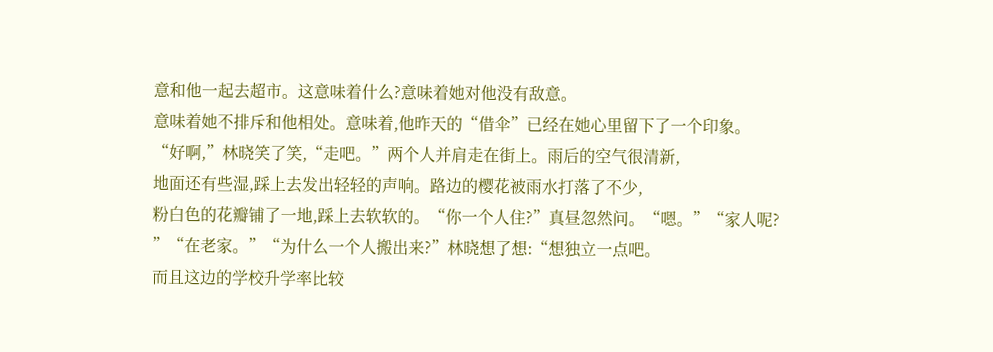意和他一起去超市。这意味着什么?意味着她对他没有敌意。
意味着她不排斥和他相处。意味着,他昨天的“借伞”已经在她心里留下了一个印象。
“好啊,”林晓笑了笑,“走吧。”两个人并肩走在街上。雨后的空气很清新,
地面还有些湿,踩上去发出轻轻的声响。路边的樱花被雨水打落了不少,
粉白色的花瓣铺了一地,踩上去软软的。“你一个人住?”真昼忽然问。“嗯。”“家人呢?
”“在老家。”“为什么一个人搬出来?”林晓想了想:“想独立一点吧。
而且这边的学校升学率比较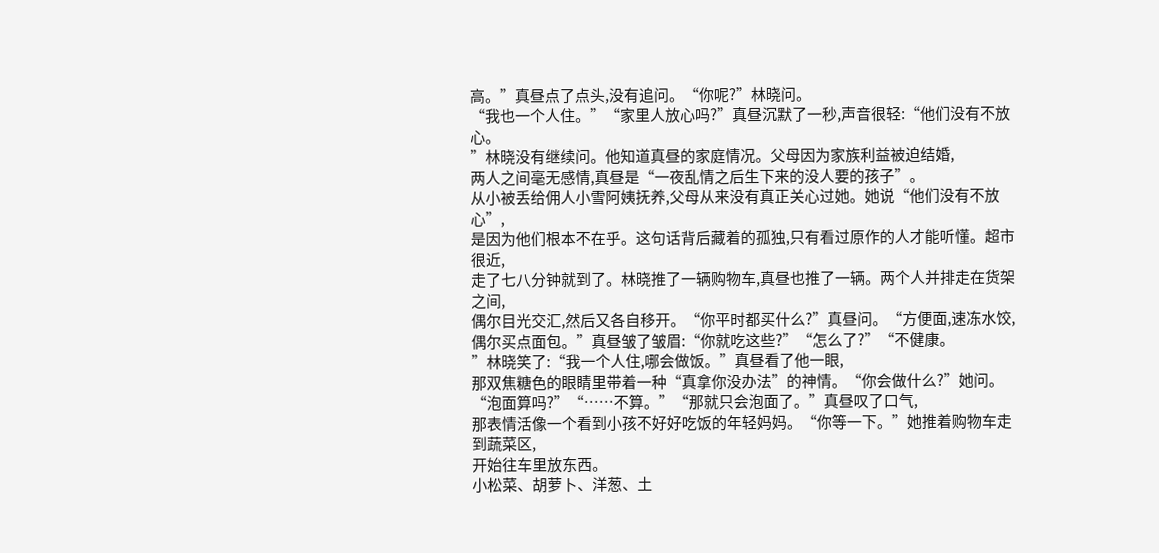高。”真昼点了点头,没有追问。“你呢?”林晓问。
“我也一个人住。”“家里人放心吗?”真昼沉默了一秒,声音很轻:“他们没有不放心。
”林晓没有继续问。他知道真昼的家庭情况。父母因为家族利益被迫结婚,
两人之间毫无感情,真昼是“一夜乱情之后生下来的没人要的孩子”。
从小被丢给佣人小雪阿姨抚养,父母从来没有真正关心过她。她说“他们没有不放心”,
是因为他们根本不在乎。这句话背后藏着的孤独,只有看过原作的人才能听懂。超市很近,
走了七八分钟就到了。林晓推了一辆购物车,真昼也推了一辆。两个人并排走在货架之间,
偶尔目光交汇,然后又各自移开。“你平时都买什么?”真昼问。“方便面,速冻水饺,
偶尔买点面包。”真昼皱了皱眉:“你就吃这些?”“怎么了?”“不健康。
”林晓笑了:“我一个人住,哪会做饭。”真昼看了他一眼,
那双焦糖色的眼睛里带着一种“真拿你没办法”的神情。“你会做什么?”她问。
“泡面算吗?”“……不算。”“那就只会泡面了。”真昼叹了口气,
那表情活像一个看到小孩不好好吃饭的年轻妈妈。“你等一下。”她推着购物车走到蔬菜区,
开始往车里放东西。
小松菜、胡萝卜、洋葱、土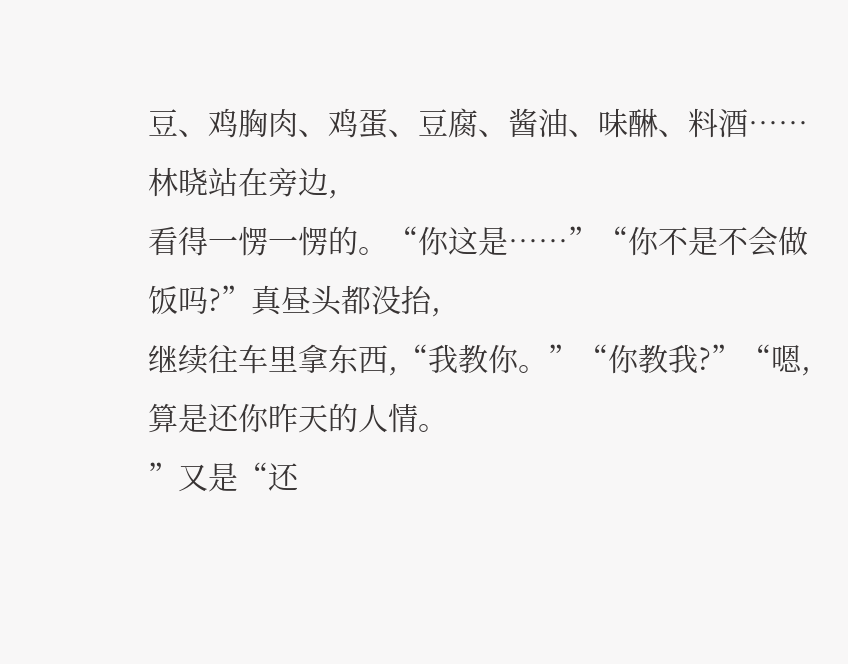豆、鸡胸肉、鸡蛋、豆腐、酱油、味醂、料酒……林晓站在旁边,
看得一愣一愣的。“你这是……”“你不是不会做饭吗?”真昼头都没抬,
继续往车里拿东西,“我教你。”“你教我?”“嗯,算是还你昨天的人情。
”又是“还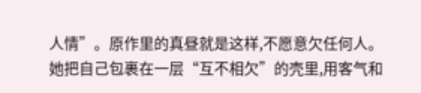人情”。原作里的真昼就是这样,不愿意欠任何人。
她把自己包裹在一层“互不相欠”的壳里,用客气和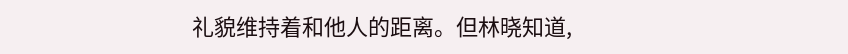礼貌维持着和他人的距离。但林晓知道,